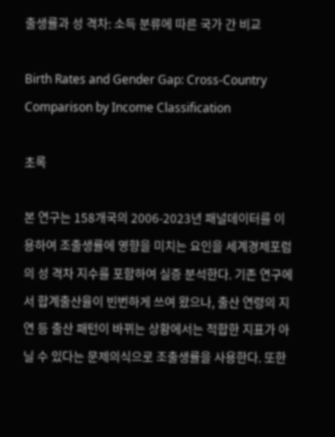출생률과 성 격차: 소득 분류에 따른 국가 간 비교

Birth Rates and Gender Gap: Cross-Country Comparison by Income Classification

초록

본 연구는 158개국의 2006-2023년 패널데이터를 이용하여 조출생률에 영향을 미치는 요인을 세계경제포럼의 성 격차 지수를 포함하여 실증 분석한다. 기존 연구에서 합계출산율이 빈번하게 쓰여 왔으나, 출산 연령의 지연 등 출산 패턴이 바뀌는 상황에서는 적합한 지표가 아닐 수 있다는 문제의식으로 조출생률을 사용한다. 또한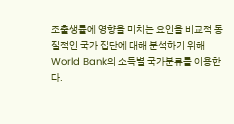조출생률에 영향을 미치는 요인을 비교적 동질적인 국가 집단에 대해 분석하기 위해 World Bank의 소득별 국가분류를 이용한다.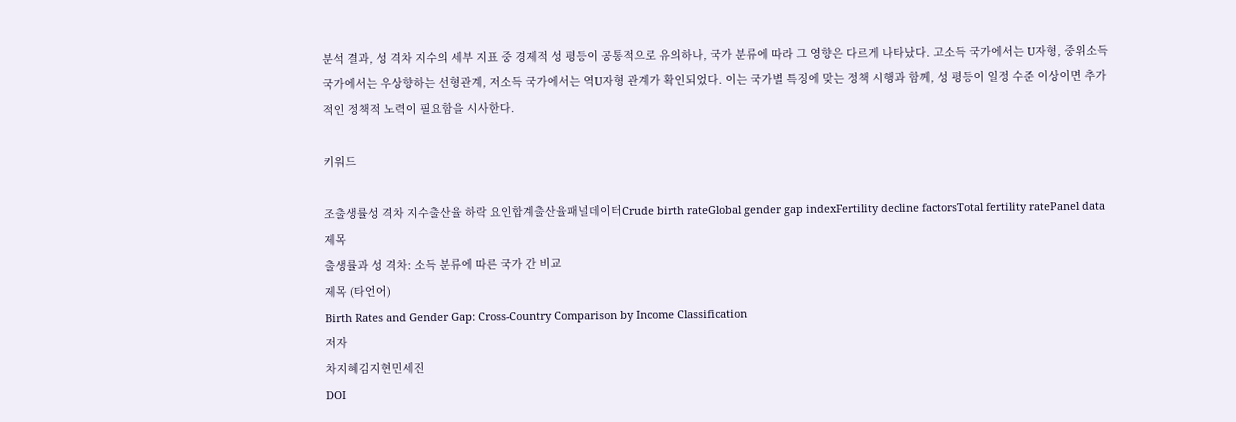분석 결과, 성 격차 지수의 세부 지표 중 경제적 성 평등이 공통적으로 유의하나, 국가 분류에 따라 그 영향은 다르게 나타났다. 고소득 국가에서는 U자형, 중위소득 국가에서는 우상향하는 선형관계, 저소득 국가에서는 역U자형 관계가 확인되었다. 이는 국가별 특징에 맞는 정책 시행과 함께, 성 평등이 일정 수준 이상이면 추가적인 정책적 노력이 필요함을 시사한다.

키워드

조출생률성 격차 지수출산율 하락 요인합계출산율패널데이터Crude birth rateGlobal gender gap indexFertility decline factorsTotal fertility ratePanel data
제목
출생률과 성 격차: 소득 분류에 따른 국가 간 비교
제목 (타언어)
Birth Rates and Gender Gap: Cross-Country Comparison by Income Classification
저자
차지혜김지현민세진
DOI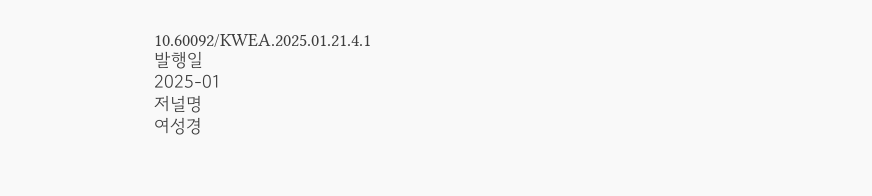10.60092/KWEA.2025.01.21.4.1
발행일
2025-01
저널명
여성경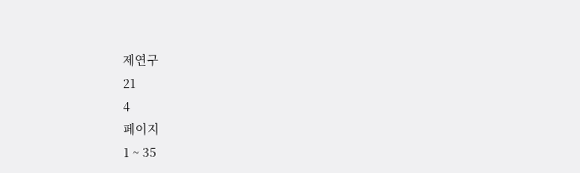제연구
21
4
페이지
1 ~ 35